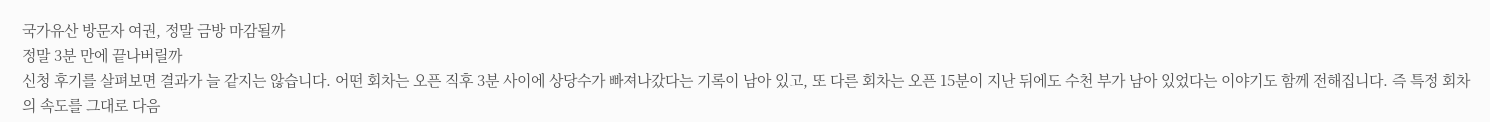국가유산 방문자 여권, 정말 금방 마감될까
정말 3분 만에 끝나버릴까
신청 후기를 살펴보면 결과가 늘 같지는 않습니다. 어떤 회차는 오픈 직후 3분 사이에 상당수가 빠져나갔다는 기록이 남아 있고, 또 다른 회차는 오픈 15분이 지난 뒤에도 수천 부가 남아 있었다는 이야기도 함께 전해집니다. 즉 특정 회차의 속도를 그대로 다음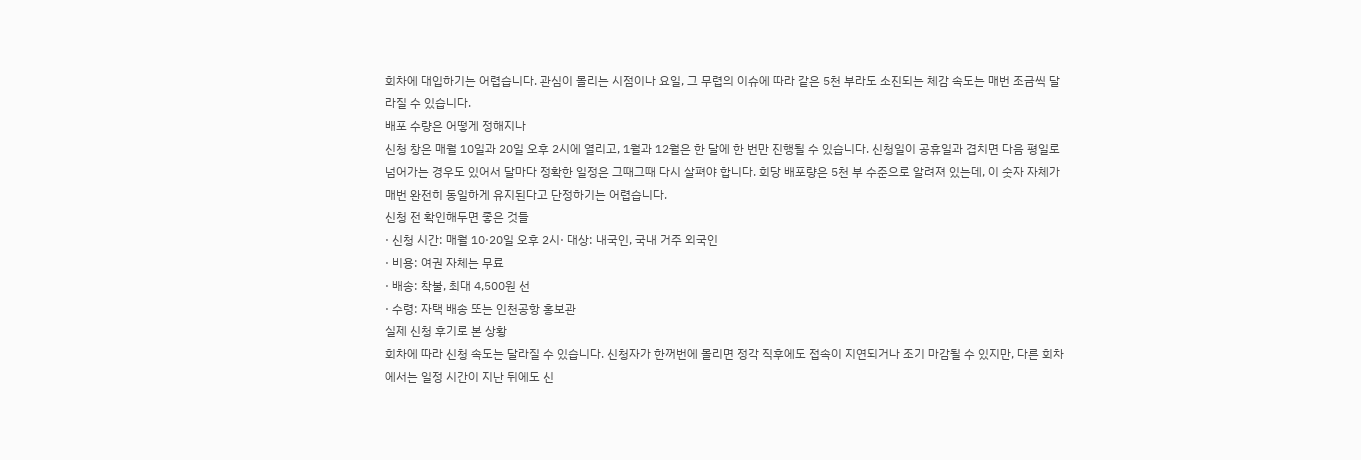회차에 대입하기는 어렵습니다. 관심이 몰리는 시점이나 요일, 그 무렵의 이슈에 따라 같은 5천 부라도 소진되는 체감 속도는 매번 조금씩 달라질 수 있습니다.
배포 수량은 어떻게 정해지나
신청 창은 매월 10일과 20일 오후 2시에 열리고, 1월과 12월은 한 달에 한 번만 진행될 수 있습니다. 신청일이 공휴일과 겹치면 다음 평일로 넘어가는 경우도 있어서 달마다 정확한 일정은 그때그때 다시 살펴야 합니다. 회당 배포량은 5천 부 수준으로 알려져 있는데, 이 숫자 자체가 매번 완전히 동일하게 유지된다고 단정하기는 어렵습니다.
신청 전 확인해두면 좋은 것들
· 신청 시간: 매월 10·20일 오후 2시· 대상: 내국인, 국내 거주 외국인
· 비용: 여권 자체는 무료
· 배송: 착불, 최대 4,500원 선
· 수령: 자택 배송 또는 인천공항 홍보관
실제 신청 후기로 본 상황
회차에 따라 신청 속도는 달라질 수 있습니다. 신청자가 한꺼번에 몰리면 정각 직후에도 접속이 지연되거나 조기 마감될 수 있지만, 다른 회차에서는 일정 시간이 지난 뒤에도 신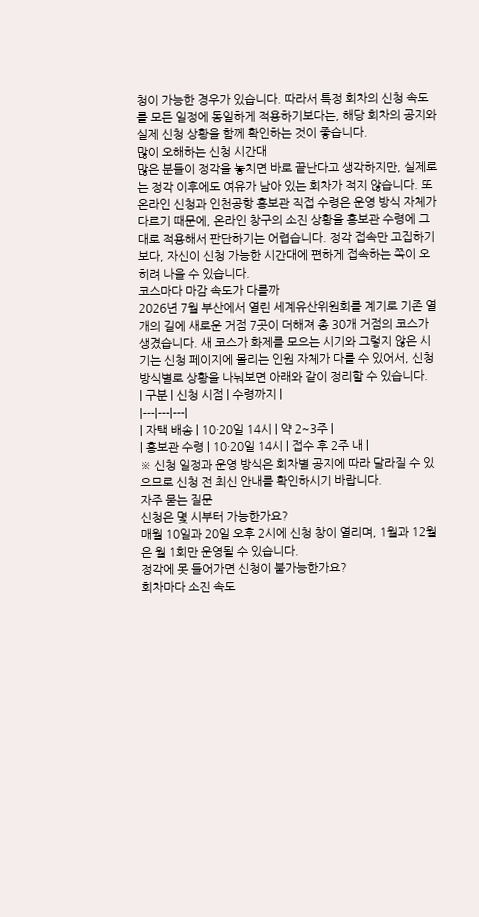청이 가능한 경우가 있습니다. 따라서 특정 회차의 신청 속도를 모든 일정에 동일하게 적용하기보다는, 해당 회차의 공지와 실제 신청 상황을 함께 확인하는 것이 좋습니다.
많이 오해하는 신청 시간대
많은 분들이 정각을 놓치면 바로 끝난다고 생각하지만, 실제로는 정각 이후에도 여유가 남아 있는 회차가 적지 않습니다. 또 온라인 신청과 인천공항 홍보관 직접 수령은 운영 방식 자체가 다르기 때문에, 온라인 창구의 소진 상황을 홍보관 수령에 그대로 적용해서 판단하기는 어렵습니다. 정각 접속만 고집하기보다, 자신이 신청 가능한 시간대에 편하게 접속하는 쪽이 오히려 나을 수 있습니다.
코스마다 마감 속도가 다를까
2026년 7월 부산에서 열린 세계유산위원회를 계기로 기존 열 개의 길에 새로운 거점 7곳이 더해져 총 30개 거점의 코스가 생겼습니다. 새 코스가 화제를 모으는 시기와 그렇지 않은 시기는 신청 페이지에 몰리는 인원 자체가 다를 수 있어서, 신청 방식별로 상황을 나눠보면 아래와 같이 정리할 수 있습니다.
| 구분 | 신청 시점 | 수령까지 |
|---|---|---|
| 자택 배송 | 10·20일 14시 | 약 2~3주 |
| 홍보관 수령 | 10·20일 14시 | 접수 후 2주 내 |
※ 신청 일정과 운영 방식은 회차별 공지에 따라 달라질 수 있으므로 신청 전 최신 안내를 확인하시기 바랍니다.
자주 묻는 질문
신청은 몇 시부터 가능한가요?
매월 10일과 20일 오후 2시에 신청 창이 열리며, 1월과 12월은 월 1회만 운영될 수 있습니다.
정각에 못 들어가면 신청이 불가능한가요?
회차마다 소진 속도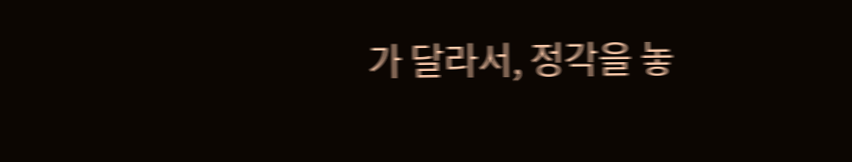가 달라서, 정각을 놓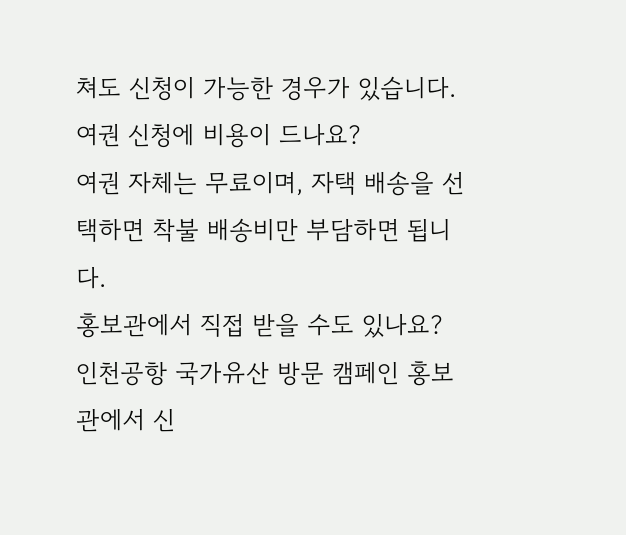쳐도 신청이 가능한 경우가 있습니다.
여권 신청에 비용이 드나요?
여권 자체는 무료이며, 자택 배송을 선택하면 착불 배송비만 부담하면 됩니다.
홍보관에서 직접 받을 수도 있나요?
인천공항 국가유산 방문 캠페인 홍보관에서 신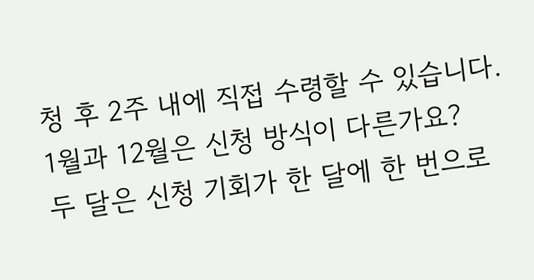청 후 2주 내에 직접 수령할 수 있습니다.
1월과 12월은 신청 방식이 다른가요?
두 달은 신청 기회가 한 달에 한 번으로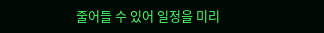줄어들 수 있어 일정을 미리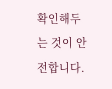확인해두는 것이 안전합니다.